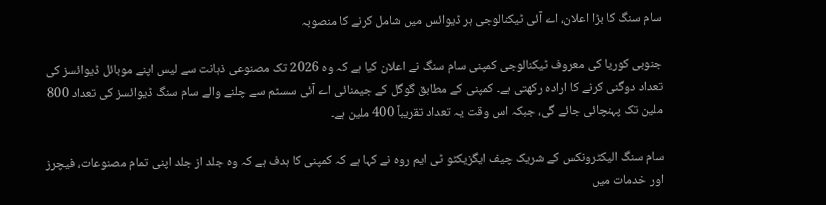سام سنگ کا بڑا اعلان، اے آئی ٹیکنالوجی ہر ڈیوائس میں شامل کرنے کا منصوبہ

جنوبی کوریا کی معروف ٹیکنالوجی کمپنی سام سنگ نے اعلان کیا ہے کہ وہ 2026 تک مصنوعی ذہانت سے لیس اپنے موبائل ڈیوائسز کی تعداد دوگنی کرنے کا ارادہ رکھتی ہے۔ کمپنی کے مطابق گوگل کے جیمنائی اے آئی سسٹم سے چلنے والے سام سنگ ڈیوائسز کی تعداد 800 ملین تک پہنچائی جائے گی، جبکہ اس وقت یہ تعداد تقریباً 400 ملین ہے۔

سام سنگ الیکٹرونکس کے شریک چیف ایگزیکٹو ٹی ایم روہ نے کہا ہے کہ کمپنی کا ہدف ہے کہ وہ جلد از جلد اپنی تمام مصنوعات، فیچرز اور خدمات میں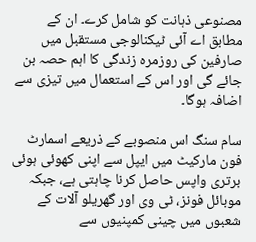مصنوعی ذہانت کو شامل کرے۔ ان کے مطابق اے آئی ٹیکنالوجی مستقبل میں صارفین کی روزمرہ زندگی کا اہم حصہ بن جائے گی اور اس کے استعمال میں تیزی سے اضافہ ہوگا۔

سام سنگ اس منصوبے کے ذریعے اسمارٹ فون مارکیٹ میں ایپل سے اپنی کھوئی ہوئی برتری واپس حاصل کرنا چاہتی ہے، جبکہ موبائل فونز، ٹی وی اور گھریلو آلات کے شعبوں میں چینی کمپنیوں سے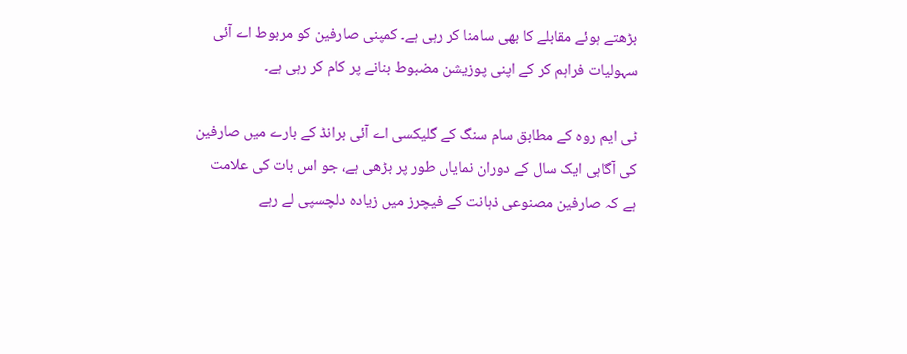بڑھتے ہوئے مقابلے کا بھی سامنا کر رہی ہے۔ کمپنی صارفین کو مربوط اے آئی سہولیات فراہم کر کے اپنی پوزیشن مضبوط بنانے پر کام کر رہی ہے۔

ٹی ایم روہ کے مطابق سام سنگ کے گلیکسی اے آئی برانڈ کے بارے میں صارفین کی آگاہی ایک سال کے دوران نمایاں طور پر بڑھی ہے، جو اس بات کی علامت ہے کہ صارفین مصنوعی ذہانت کے فیچرز میں زیادہ دلچسپی لے رہے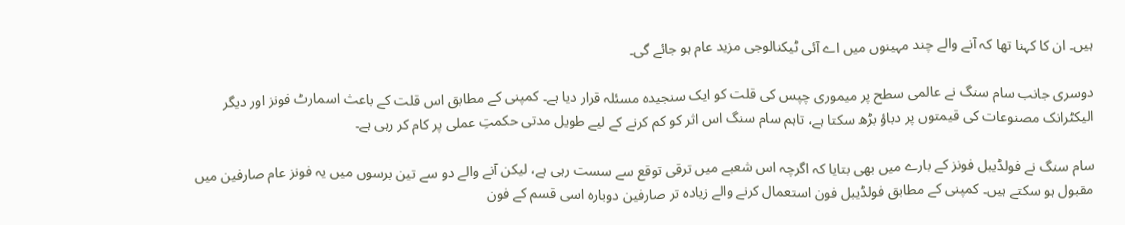ہیں۔ ان کا کہنا تھا کہ آنے والے چند مہینوں میں اے آئی ٹیکنالوجی مزید عام ہو جائے گی۔

دوسری جانب سام سنگ نے عالمی سطح پر میموری چپس کی قلت کو ایک سنجیدہ مسئلہ قرار دیا ہے۔ کمپنی کے مطابق اس قلت کے باعث اسمارٹ فونز اور دیگر الیکٹرانک مصنوعات کی قیمتوں پر دباؤ بڑھ سکتا ہے، تاہم سام سنگ اس اثر کو کم کرنے کے لیے طویل مدتی حکمتِ عملی پر کام کر رہی ہے۔

سام سنگ نے فولڈیبل فونز کے بارے میں بھی بتایا کہ اگرچہ اس شعبے میں ترقی توقع سے سست رہی ہے، لیکن آنے والے دو سے تین برسوں میں یہ فونز عام صارفین میں مقبول ہو سکتے ہیں۔ کمپنی کے مطابق فولڈیبل فون استعمال کرنے والے زیادہ تر صارفین دوبارہ اسی قسم کے فون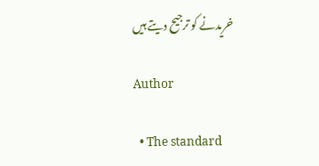خریدنے کو ترجیح دیتے ہیں

Author

  • The standard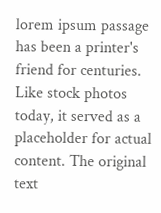lorem ipsum passage has been a printer's friend for centuries. Like stock photos today, it served as a placeholder for actual content. The original text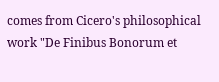comes from Cicero's philosophical work "De Finibus Bonorum et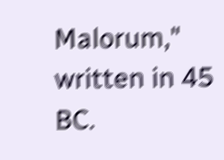Malorum," written in 45 BC.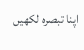اپنا تبصرہ لکھیں